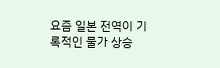요즘 일본 전역이 기록적인 물가 상승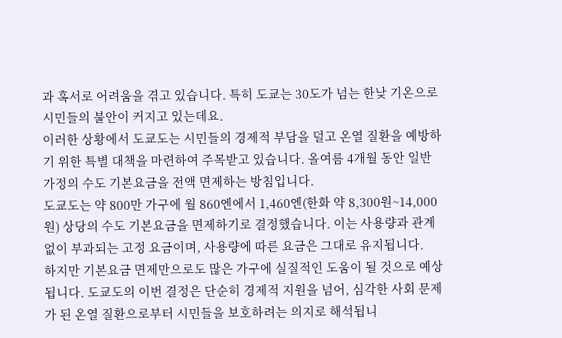과 혹서로 어려움을 겪고 있습니다. 특히 도쿄는 30도가 넘는 한낮 기온으로 시민들의 불안이 커지고 있는데요.
이러한 상황에서 도쿄도는 시민들의 경제적 부담을 덜고 온열 질환을 예방하기 위한 특별 대책을 마련하여 주목받고 있습니다. 올여름 4개월 동안 일반 가정의 수도 기본요금을 전액 면제하는 방침입니다.
도쿄도는 약 800만 가구에 월 860엔에서 1,460엔(한화 약 8,300원~14,000원) 상당의 수도 기본요금을 면제하기로 결정했습니다. 이는 사용량과 관계없이 부과되는 고정 요금이며, 사용량에 따른 요금은 그대로 유지됩니다.
하지만 기본요금 면제만으로도 많은 가구에 실질적인 도움이 될 것으로 예상됩니다. 도쿄도의 이번 결정은 단순히 경제적 지원을 넘어, 심각한 사회 문제가 된 온열 질환으로부터 시민들을 보호하려는 의지로 해석됩니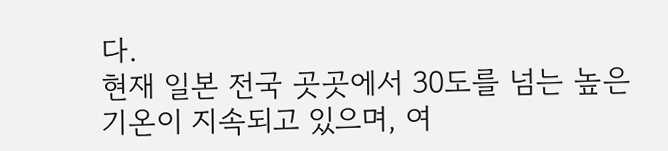다.
현재 일본 전국 곳곳에서 30도를 넘는 높은 기온이 지속되고 있으며, 여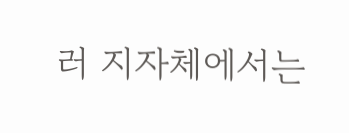러 지자체에서는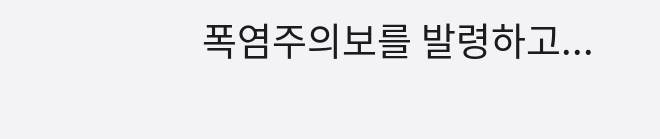폭염주의보를 발령하고...